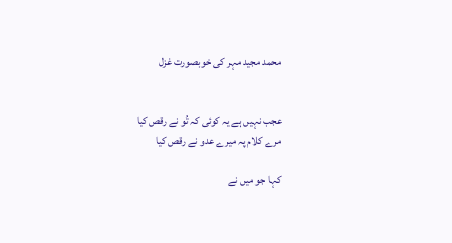محمد مجید مہر کی خوبصورت غزل


عجب نہیں ہے یہ کوئی کہ تُو نے رقص کیا
مرے کلام پہ میرے عدو نے رقص کیا

کہا جو میں نے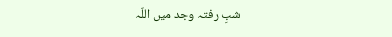شبِ رفتہ وجد میں اللّہ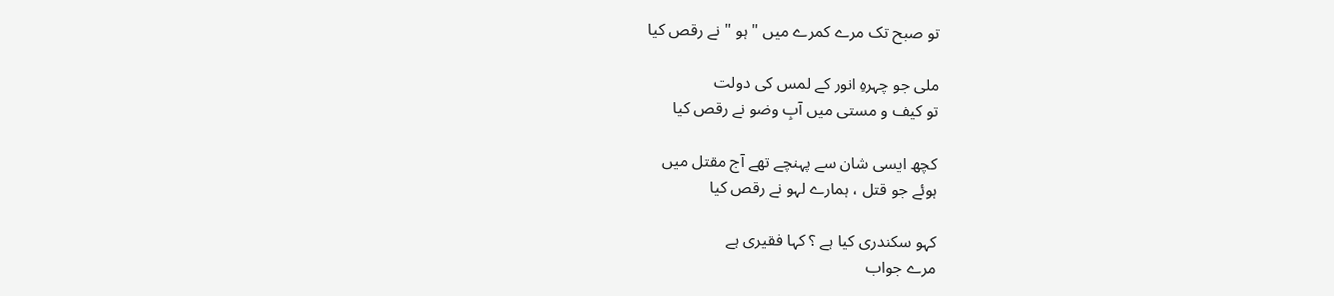تو صبح تک مرے کمرے میں " ہو " نے رقص کیا

ملی جو چہرہِ انور کے لمس کی دولت
تو کیف و مستی میں آبِ وضو نے رقص کیا

کچھ ایسی شان سے پہنچے تھے آج مقتل میں
ہوئے جو قتل ، ہمارے لہو نے رقص کیا

کہو سکندری کیا ہے ؟ کہا فقیری ہے
مرے جواب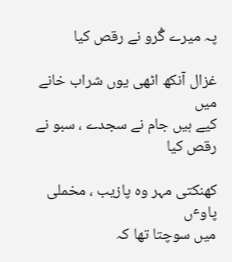پہ میرے گُرو نے رقص کیا

غزال آنکھ اٹھی یوں شراب خانے میں
کیے ہیں جام نے سجدے ، سبو نے رقص کیا

کھنکتی مہر وہ پازیب ، مخملی پاوٴں
میں سوچتا تھا کہ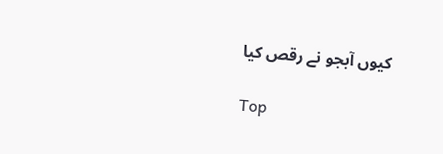کیوں آبجو نے رقص کیا

Top